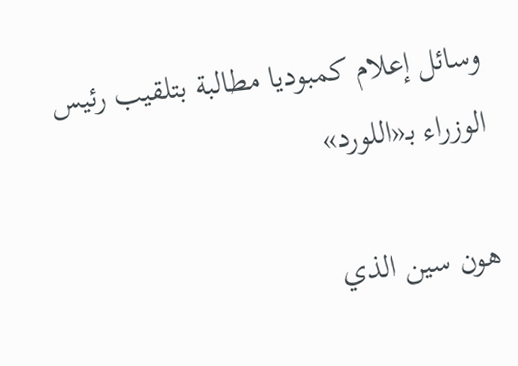وسائل إعلام كمبوديا مطالبة بتلقيب رئيس الوزراء بـ«اللورد»

هون سين الذي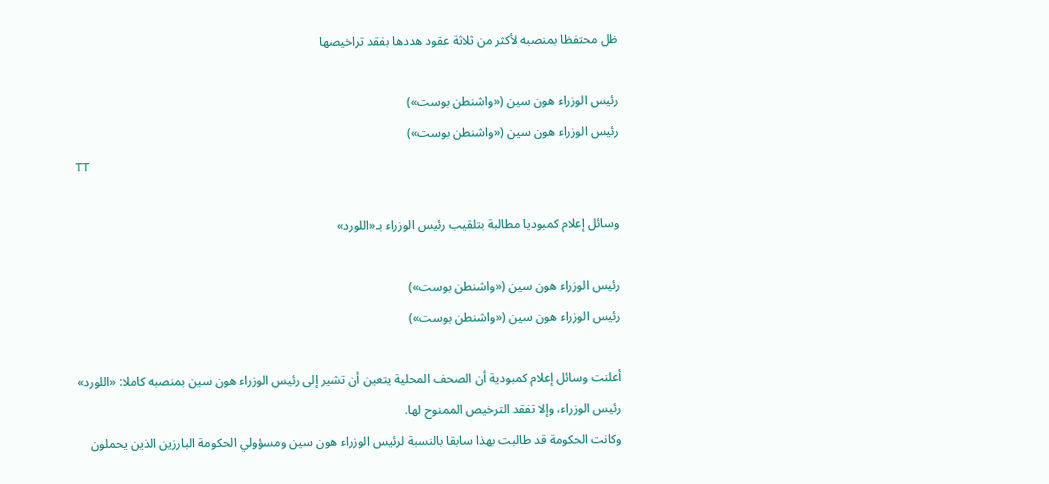ظل محتفظا بمنصبه لأكثر من ثلاثة عقود هددها بفقد تراخيصها

رئيس الوزراء هون سين («واشنطن بوست»)
رئيس الوزراء هون سين («واشنطن بوست»)
TT

وسائل إعلام كمبوديا مطالبة بتلقيب رئيس الوزراء بـ«اللورد»

رئيس الوزراء هون سين («واشنطن بوست»)
رئيس الوزراء هون سين («واشنطن بوست»)

أعلنت وسائل إعلام كمبودية أن الصحف المحلية يتعين أن تشير إلى رئيس الوزراء هون سين بمنصبه كاملا: «اللورد» رئيس الوزراء، وإلا تفقد الترخيص الممنوح لها.
وكانت الحكومة قد طالبت بهذا سابقا بالنسبة لرئيس الوزراء هون سين ومسؤولي الحكومة البارزين الذين يحملون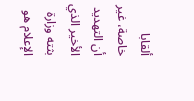ألقابا خاصة، غير أن التهديد الأخير الذي بثته وزارة الإعلام هو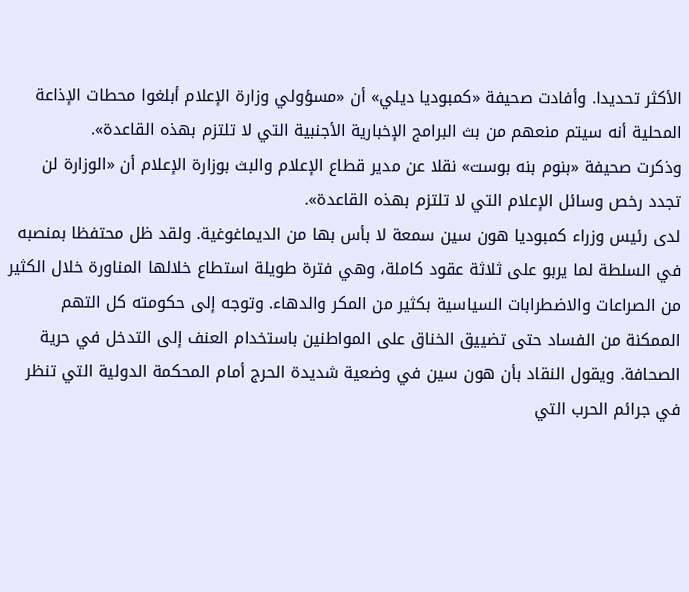الأكثر تحديدا. وأفادت صحيفة «كمبوديا ديلي» أن «مسؤولي وزارة الإعلام أبلغوا محطات الإذاعة المحلية أنه سيتم منعهم من بث البرامج الإخبارية الأجنبية التي لا تلتزم بهذه القاعدة».
وذكرت صحيفة «بنوم بنه بوست» نقلا عن مدير قطاع الإعلام والبث بوزارة الإعلام أن «الوزارة لن تجدد رخص وسائل الإعلام التي لا تلتزم بهذه القاعدة».
لدى رئيس وزراء كمبوديا هون سين سمعة لا بأس بها من الديماغوغية. ولقد ظل محتفظا بمنصبه في السلطة لما يربو على ثلاثة عقود كاملة، وهي فترة طويلة استطاع خلالها المناورة خلال الكثير من الصراعات والاضطرابات السياسية بكثير من المكر والدهاء. وتوجه إلى حكومته كل التهم الممكنة من الفساد حتى تضييق الخناق على المواطنين باستخدام العنف إلى التدخل في حرية الصحافة. ويقول النقاد بأن هون سين في وضعية شديدة الحرج أمام المحكمة الدولية التي تنظر في جرائم الحرب التي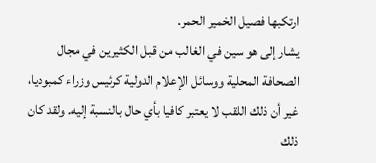ارتكبها فصيل الخمير الحمر.
يشار إلى هو سين في الغالب من قبل الكثيرين في مجال الصحافة المحلية ووسائل الإعلام الدولية كرئيس وزراء كمبوديا، غير أن ذلك اللقب لا يعتبر كافيا بأي حال بالنسبة إليه. ولقد كان ذلك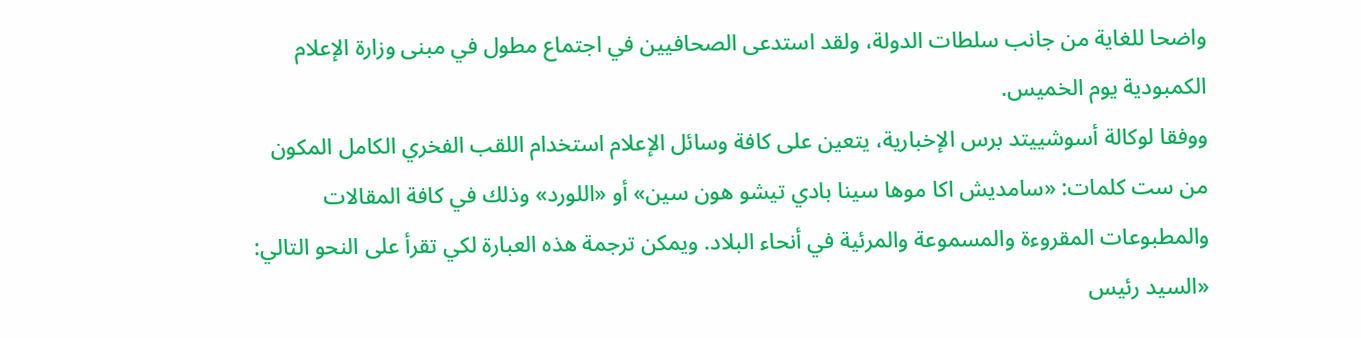واضحا للغاية من جانب سلطات الدولة، ولقد استدعى الصحافيين في اجتماع مطول في مبنى وزارة الإعلام الكمبودية يوم الخميس.
ووفقا لوكالة أسوشييتد برس الإخبارية، يتعين على كافة وسائل الإعلام استخدام اللقب الفخري الكامل المكون من ست كلمات: «سامديش اكا موها سينا بادي تيشو هون سين» أو «اللورد» وذلك في كافة المقالات والمطبوعات المقروءة والمسموعة والمرئية في أنحاء البلاد. ويمكن ترجمة هذه العبارة لكي تقرأ على النحو التالي: «السيد رئيس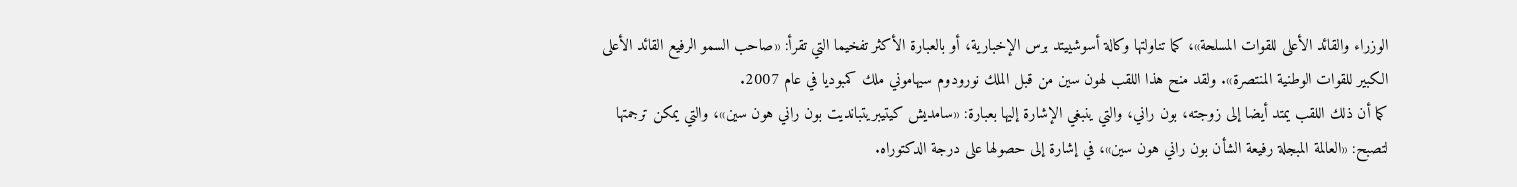الوزراء والقائد الأعلى للقوات المسلحة»، كما تناولتها وكالة أسوشييتد برس الإخبارية، أو بالعبارة الأكثر تفخيما التي تقرأ: «صاحب السمو الرفيع القائد الأعلى الكبير للقوات الوطنية المنتصرة». ولقد منح هذا اللقب لهون سين من قبل الملك نورودوم سيهاموني ملك كمبوديا في عام 2007.
كما أن ذلك اللقب يمتد أيضا إلى زوجته، بون راني، والتي ينبغي الإشارة إليها بعبارة: «سامديش كيتيبريتبانديت بون راني هون سين»، والتي يمكن ترجمتها لتصبح: «العالمة المبجلة رفيعة الشأن بون راني هون سين»، في إشارة إلى حصولها على درجة الدكتوراه.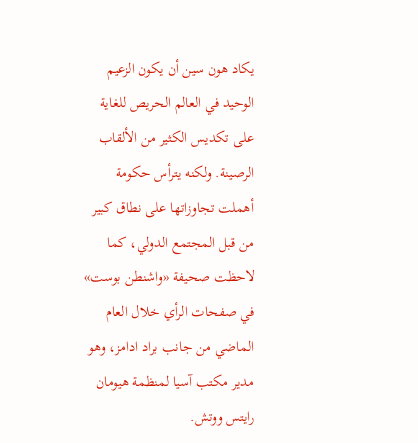يكاد هون سين أن يكون الزعيم الوحيد في العالم الحريص للغاية على تكديس الكثير من الألقاب الرصينة. ولكنه يترأس حكومة أهملت تجاوزاتها على نطاق كبير من قبل المجتمع الدولي، كما لاحظت صحيفة «واشنطن بوست» في صفحات الرأي خلال العام الماضي من جانب براد ادامز، وهو مدير مكتب آسيا لمنظمة هيومان رايتس ووتش.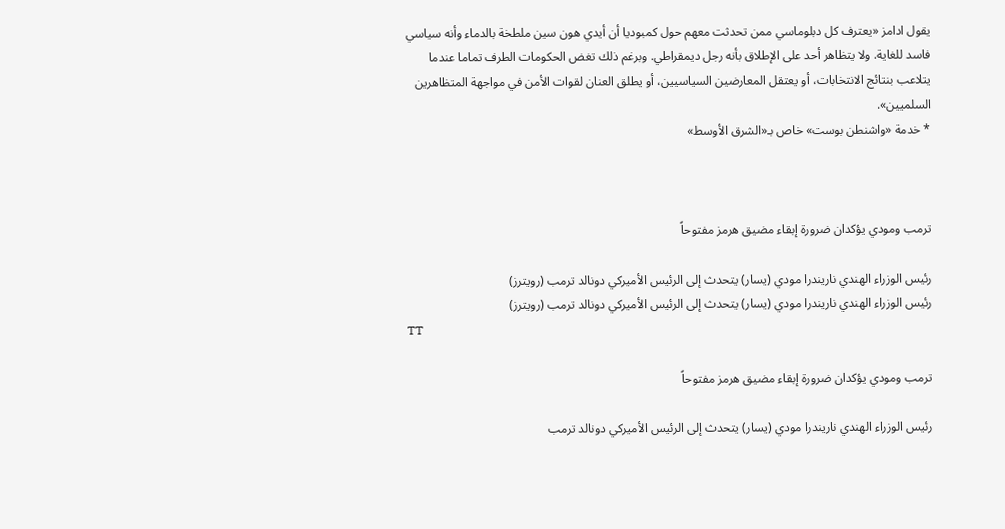يقول ادامز «يعترف كل دبلوماسي ممن تحدثت معهم حول كمبوديا أن أيدي هون سين ملطخة بالدماء وأنه سياسي فاسد للغاية. ولا يتظاهر أحد على الإطلاق بأنه رجل ديمقراطي. وبرغم ذلك تغض الحكومات الطرف تماما عندما يتلاعب بنتائج الانتخابات، أو يعتقل المعارضين السياسيين، أو يطلق العنان لقوات الأمن في مواجهة المتظاهرين السلميين».
* خدمة «واشنطن بوست» خاص بـ«الشرق الأوسط»



ترمب ومودي يؤكدان ضرورة إبقاء مضيق هرمز مفتوحاً

رئيس الوزراء الهندي ناريندرا مودي (يسار) يتحدث إلى الرئيس الأميركي دونالد ترمب (رويترز)
رئيس الوزراء الهندي ناريندرا مودي (يسار) يتحدث إلى الرئيس الأميركي دونالد ترمب (رويترز)
TT

ترمب ومودي يؤكدان ضرورة إبقاء مضيق هرمز مفتوحاً

رئيس الوزراء الهندي ناريندرا مودي (يسار) يتحدث إلى الرئيس الأميركي دونالد ترمب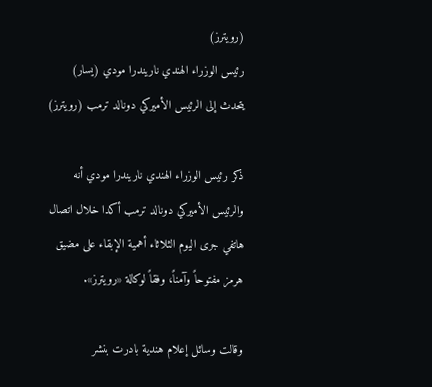(رويترز)
رئيس الوزراء الهندي ناريندرا مودي (يسار) يتحدث إلى الرئيس الأميركي دونالد ترمب (رويترز)

ذكر رئيس الوزراء الهندي ناريندرا مودي أنه والرئيس الأميركي دونالد ترمب أكدا خلال اتصال هاتفي جرى اليوم الثلاثاء أهمية الإبقاء على مضيق هرمز مفتوحاً وآمناً، وفقاً لوكالة «رويترز».

وقالت وسائل إعلام هندية بادرت بنشر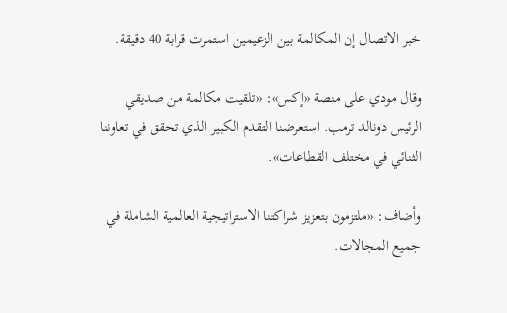خبر الاتصال ‌إن المكالمة بين ‌الزعيمين استمرت ‌قرابة 40 دقيقة.

وقال مودي على منصة «إكس»: «تلقيت مكالمة من صديقي الرئيس دونالد ترمب. استعرضنا التقدم الكبير الذي تحقق في تعاوننا الثنائي في مختلف القطاعات».

وأضاف: «ملتزمون بتعزيز شراكتنا الاستراتيجية ‌العالمية ‌الشاملة في جميع المجالات.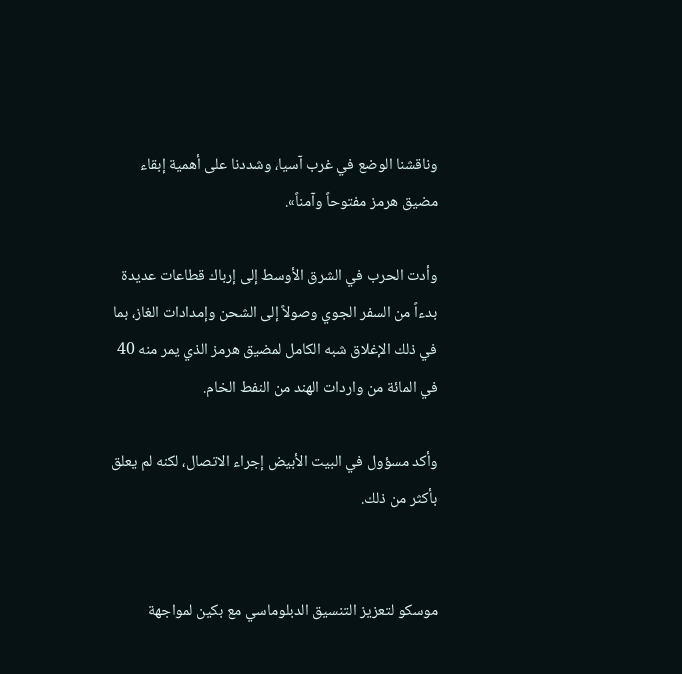وناقشنا ‌الوضع في غرب آسيا، ‌وشددنا على أهمية إبقاء مضيق هرمز مفتوحاً وآمناً».

وأدت الحرب في الشرق الأوسط إلى إرباك ‌قطاعات عديدة بدءاً من السفر الجوي وصولاً إلى الشحن وإمدادات الغاز، بما في ذلك الإغلاق شبه الكامل لمضيق هرمز الذي يمر منه 40 في المائة من واردات الهند من النفط الخام.

وأكد مسؤول في البيت الأبيض إجراء الاتصال، لكنه لم يعلق بأكثر من ذلك.


موسكو لتعزيز التنسيق الدبلوماسي مع بكين لمواجهة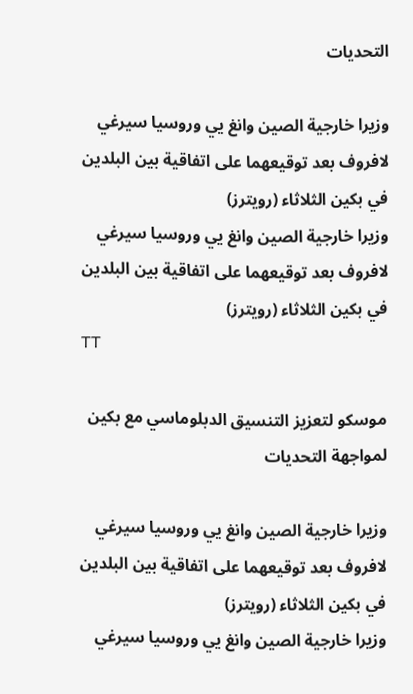التحديات

وزيرا خارجية الصين وانغ يي وروسيا سيرغي لافروف بعد توقيعهما على اتفاقية بين البلدين في بكين الثلاثاء (رويترز)
وزيرا خارجية الصين وانغ يي وروسيا سيرغي لافروف بعد توقيعهما على اتفاقية بين البلدين في بكين الثلاثاء (رويترز)
TT

موسكو لتعزيز التنسيق الدبلوماسي مع بكين لمواجهة التحديات

وزيرا خارجية الصين وانغ يي وروسيا سيرغي لافروف بعد توقيعهما على اتفاقية بين البلدين في بكين الثلاثاء (رويترز)
وزيرا خارجية الصين وانغ يي وروسيا سيرغي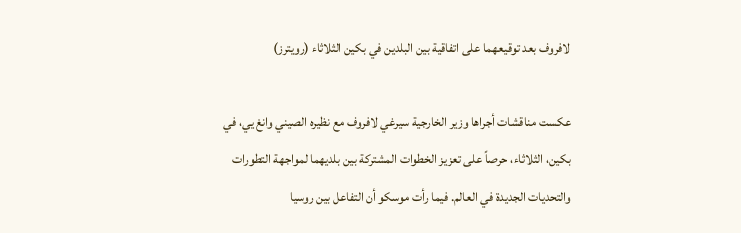لافروف بعد توقيعهما على اتفاقية بين البلدين في بكين الثلاثاء (رويترز)

عكست مناقشات أجراها وزير الخارجية سيرغي لافروف مع نظيره الصيني وانغ يي، في بكين، الثلاثاء، حرصاً على تعزيز الخطوات المشتركة بين بلديهما لمواجهة التطورات والتحديات الجديدة في العالم. فيما رأت موسكو أن التفاعل بين روسيا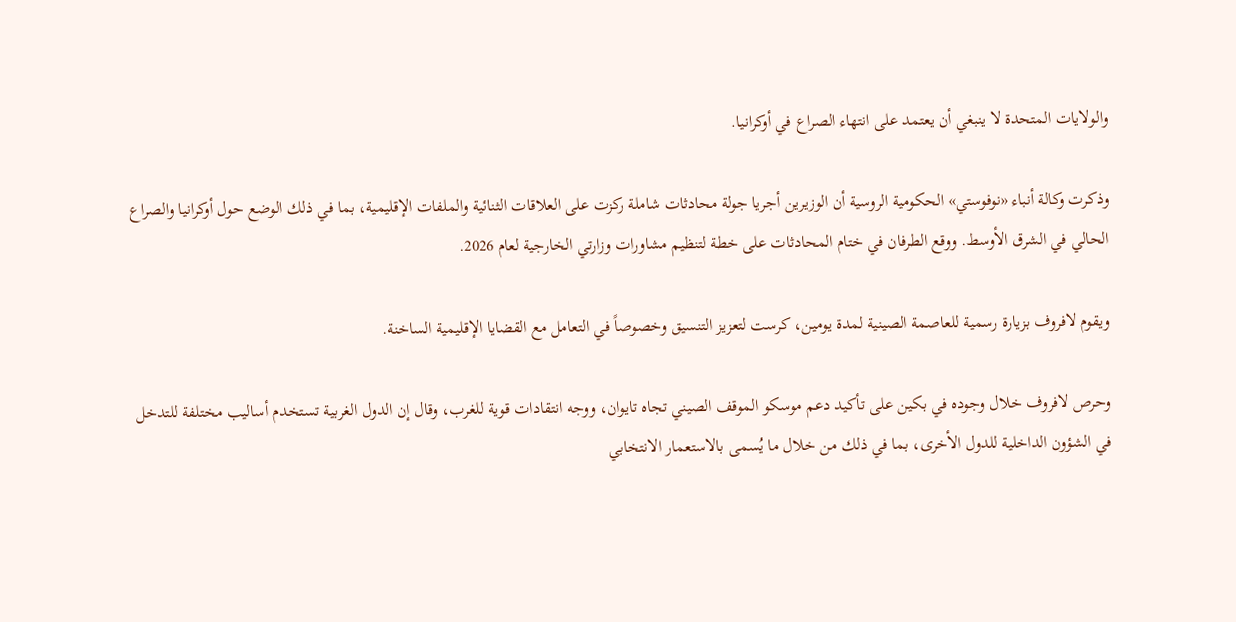والولايات المتحدة لا ينبغي أن يعتمد على انتهاء الصراع في أوكرانيا.

وذكرت وكالة أنباء «نوفوستي» الحكومية الروسية أن الوزيرين أجريا جولة محادثات شاملة ركزت على العلاقات الثنائية والملفات الإقليمية، بما في ذلك الوضع حول أوكرانيا والصراع الحالي في الشرق الأوسط. ووقع الطرفان في ختام المحادثات على خطة لتنظيم مشاورات وزارتي الخارجية لعام 2026.

ويقوم لافروف بزيارة رسمية للعاصمة الصينية لمدة يومين، كرست لتعزيز التنسيق وخصوصاً في التعامل مع القضايا الإقليمية الساخنة.

وحرص لافروف خلال وجوده في بكين على تأكيد دعم موسكو الموقف الصيني تجاه تايوان، ووجه انتقادات قوية للغرب، وقال إن الدول الغربية تستخدم أساليب مختلفة للتدخل في الشؤون الداخلية للدول الأخرى، بما في ذلك من خلال ما يُسمى بالاستعمار الانتخابي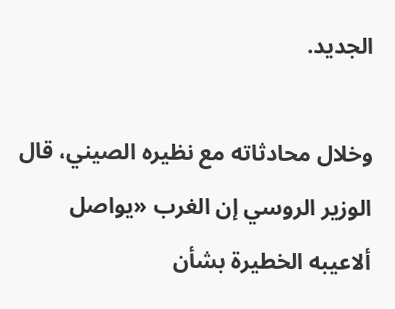الجديد.

وخلال محادثاته مع نظيره الصيني، قال الوزير الروسي إن الغرب «يواصل ألاعيبه الخطيرة بشأن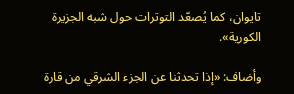تايوان، كما يُصعّد التوترات حول شبه الجزيرة الكورية».

وأضاف: «إذا تحدثنا عن الجزء الشرقي من قارة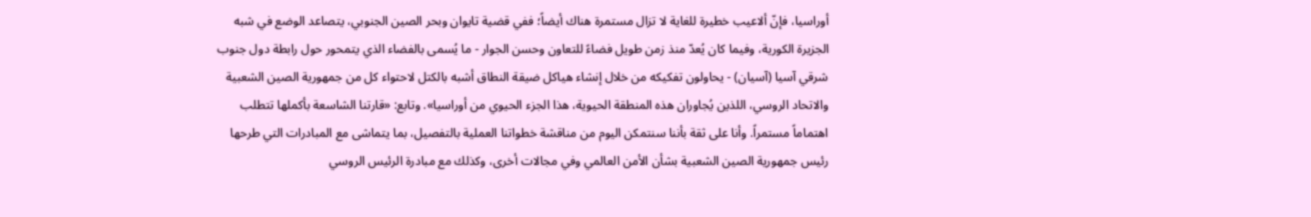أوراسيا، فإنّ ألاعيب خطيرة للغاية لا تزال مستمرة هناك أيضاً؛ ففي قضية تايوان وبحر الصين الجنوبي، يتصاعد الوضع في شبه الجزيرة الكورية، وفيما كان يُعدّ منذ زمن طويل فضاءً للتعاون وحسن الجوار - ما يُسمى بالفضاء الذي يتمحور حول رابطة دول جنوب شرقي آسيا (آسيان) - يحاولون تفكيكه من خلال إنشاء هياكل ضيقة النطاق أشبه بالكتل لاحتواء كل من جمهورية الصين الشعبية والاتحاد الروسي، اللذين يُجاوران هذه المنطقة الحيوية، هذا الجزء الحيوي من أوراسيا». وتابع: «قارتنا الشاسعة بأكملها تتطلب اهتماماً مستمراً. وأنا على ثقة بأننا سنتمكن اليوم من مناقشة خطواتنا العملية بالتفصيل، بما يتماشى مع المبادرات التي طرحها رئيس جمهورية الصين الشعبية بشأن الأمن العالمي وفي مجالات أخرى، وكذلك مع مبادرة الرئيس الروسي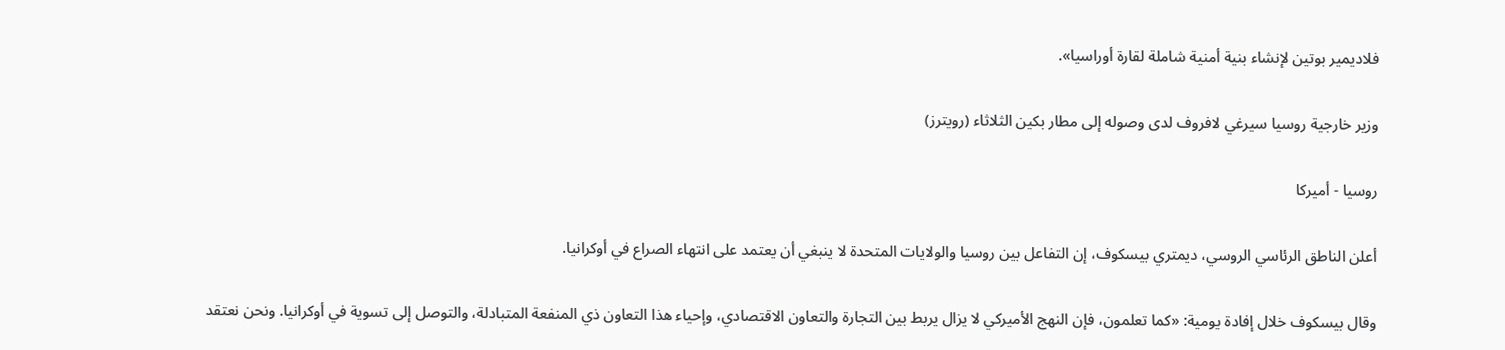فلاديمير بوتين لإنشاء بنية أمنية شاملة لقارة أوراسيا».

وزير خارجية روسيا سيرغي لافروف لدى وصوله إلى مطار بكين الثلاثاء (رويترز)

روسيا - أميركا

أعلن الناطق الرئاسي الروسي، ديمتري بيسكوف، إن التفاعل بين روسيا والولايات المتحدة لا ينبغي أن يعتمد على انتهاء الصراع في أوكرانيا.

وقال بيسكوف خلال إفادة يومية: «كما تعلمون، فإن النهج الأميركي لا يزال يربط بين التجارة والتعاون الاقتصادي، وإحياء هذا التعاون ذي المنفعة المتبادلة، والتوصل إلى تسوية في أوكرانيا. ونحن نعتقد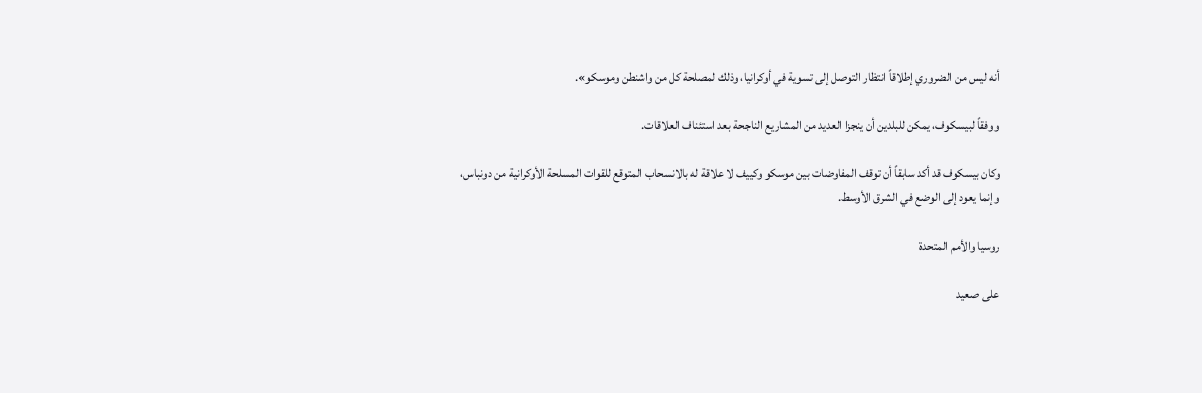أنه ليس من الضروري إطلاقاً انتظار التوصل إلى تسوية في أوكرانيا، وذلك لمصلحة كل من واشنطن وموسكو».

ووفقاً لبيسكوف، يمكن للبلدين أن ينجزا العديد من المشاريع الناجحة بعد استئناف العلاقات.

وكان بيسكوف قد أكد سابقاً أن توقف المفاوضات بين موسكو وكييف لا علاقة له بالانسحاب المتوقع للقوات المسلحة الأوكرانية من دونباس، وإنما يعود إلى الوضع في الشرق الأوسط.

روسيا والأمم المتحدة

على صعيد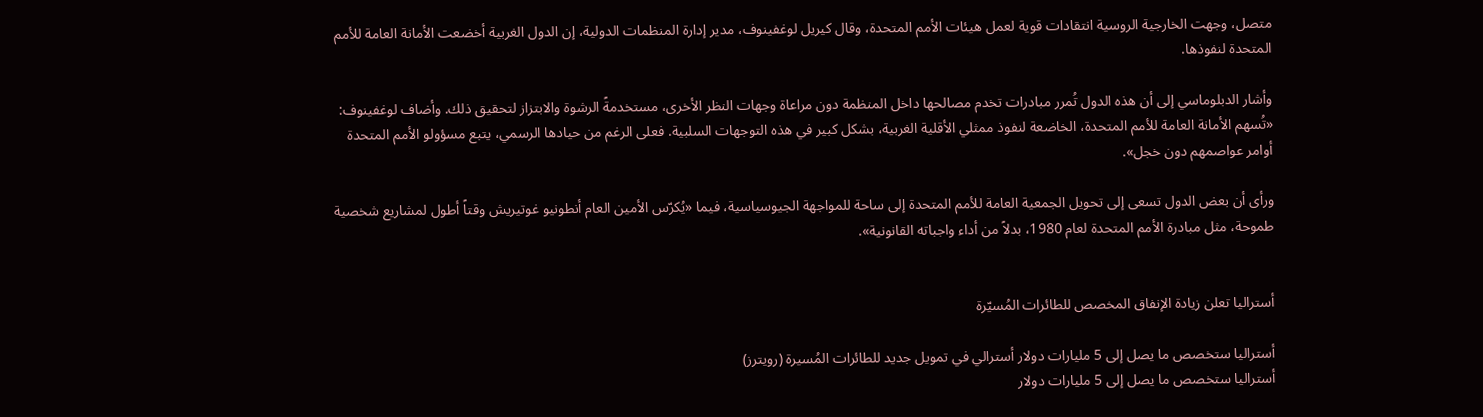متصل، وجهت الخارجية الروسية انتقادات قوية لعمل هيئات الأمم المتحدة، وقال كيريل لوغفينوف، مدير إدارة المنظمات الدولية، إن الدول الغربية أخضعت الأمانة العامة للأمم المتحدة لنفوذها.

وأشار الدبلوماسي إلى أن هذه الدول تُمرر مبادرات تخدم مصالحها داخل المنظمة دون مراعاة وجهات النظر الأخرى، مستخدمةً الرشوة والابتزاز لتحقيق ذلك. وأضاف لوغفينوف: «تُسهم الأمانة العامة للأمم المتحدة، الخاضعة لنفوذ ممثلي الأقلية الغربية، بشكل كبير في هذه التوجهات السلبية. فعلى الرغم من حيادها الرسمي، يتبع مسؤولو الأمم المتحدة أوامر عواصمهم دون خجل».

ورأى أن بعض الدول تسعى إلى تحويل الجمعية العامة للأمم المتحدة إلى ساحة للمواجهة الجيوسياسية، فيما «يُكرّس الأمين العام أنطونيو غوتيريش وقتاً أطول لمشاريع شخصية طموحة، مثل مبادرة الأمم المتحدة لعام 1980، بدلاً من أداء واجباته القانونية».


أستراليا تعلن زيادة الإنفاق المخصص للطائرات المُسيّرة

أستراليا ستخصص ما يصل إلى 5 مليارات دولار أسترالي في تمويل جديد للطائرات المُسيرة (رويترز)
أستراليا ستخصص ما يصل إلى 5 مليارات دولار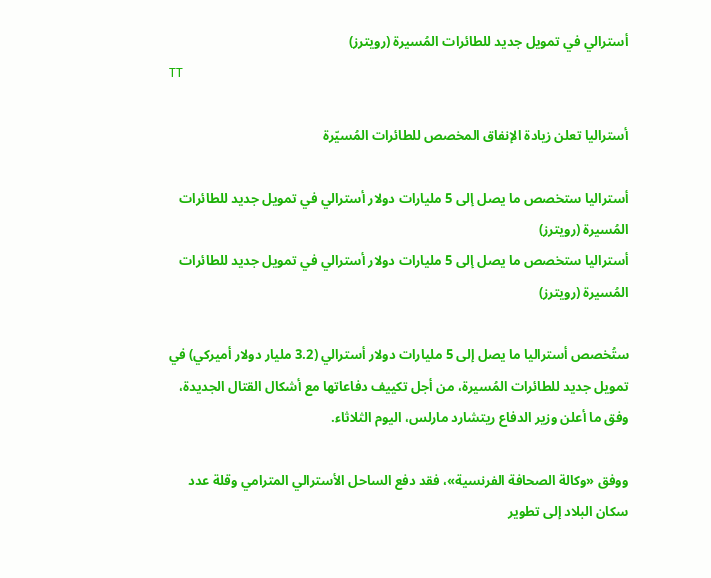أسترالي في تمويل جديد للطائرات المُسيرة (رويترز)
TT

أستراليا تعلن زيادة الإنفاق المخصص للطائرات المُسيّرة

أستراليا ستخصص ما يصل إلى 5 مليارات دولار أسترالي في تمويل جديد للطائرات المُسيرة (رويترز)
أستراليا ستخصص ما يصل إلى 5 مليارات دولار أسترالي في تمويل جديد للطائرات المُسيرة (رويترز)

ستُخصص أستراليا ما يصل إلى 5 مليارات دولار أسترالي (3.2 مليار دولار أميركي) في تمويل جديد للطائرات المُسيرة، من أجل تكييف دفاعاتها مع أشكال القتال الجديدة، وفق ما أعلن وزير الدفاع ريتشارد مارلس، اليوم الثلاثاء.

ووفق «وكالة الصحافة الفرنسية»، فقد دفع الساحل الأسترالي المترامي وقلة عدد سكان البلاد إلى تطوير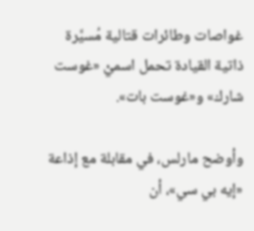غواصات وطائرات قتالية مُسيَّرة ذاتية القيادة تحمل اسميْ «غوست شارك» و«غوست بات».

وأوضح مارلس، في مقابلة مع إذاعة «إيه بي سي»، أن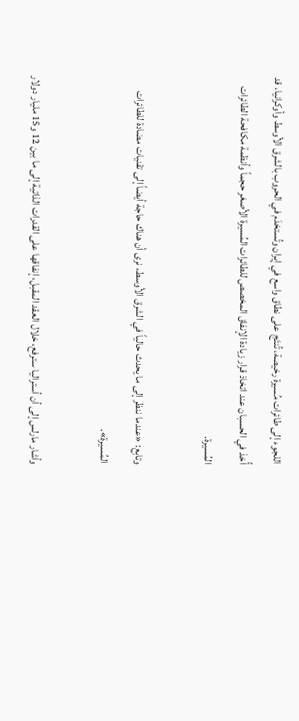اللجوء إلى طائرات مُسيرة رخيصة، تُنتَج على نطاق واسع في إيران وتُستخدَم في الحروب بالشرق الأوسط وأوكرانيا، قد أُخذ في الحسبان عند اتخاذ قرار زيادة الإنفاق المخصص للطائرات المُسيرة الأصغر حجماً وأنظمة مكافحة الطائرات المُسيرة.

وتابع: «عندما ننظر إلى ما يحدث حالياً في الشرق الأوسط، نرى أن هناك حاجة أيضاً إلى تقنيات مضادة للطائرات المُسيرة».

وأشار مارلس إلى أن أستراليا سترفع، خلال العقد المقبل، إنفاقها على القدرات الذاتية إلى ما بين 12 و15 مليار دولار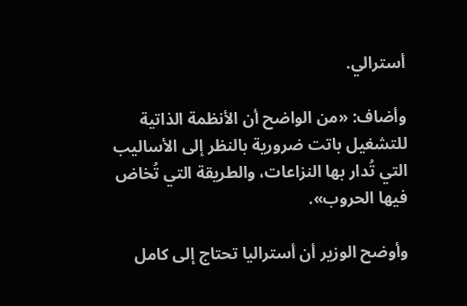أسترالي.

وأضاف: «من الواضح أن الأنظمة الذاتية للتشغيل باتت ضرورية بالنظر إلى الأساليب التي تُدار بها النزاعات، والطريقة التي تُخاض فيها الحروب».

وأوضح الوزير أن أستراليا تحتاج إلى كامل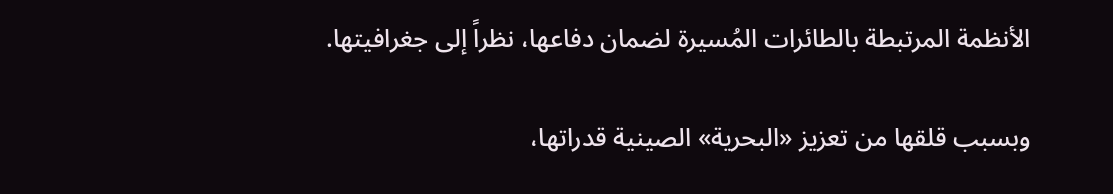الأنظمة المرتبطة بالطائرات المُسيرة لضمان دفاعها، نظراً إلى جغرافيتها.

وبسبب قلقها من تعزيز «البحرية» الصينية قدراتها،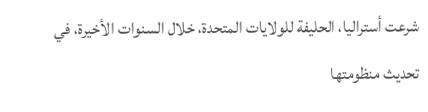شرعت أستراليا، الحليفة للولايات المتحدة، خلال السنوات الأخيرة، في تحديث منظومتها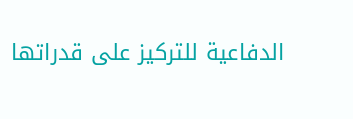الدفاعية للتركيز على قدراتها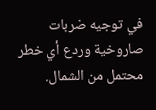في توجيه ضربات صاروخية وردع أي خطر محتمل من الشمال.